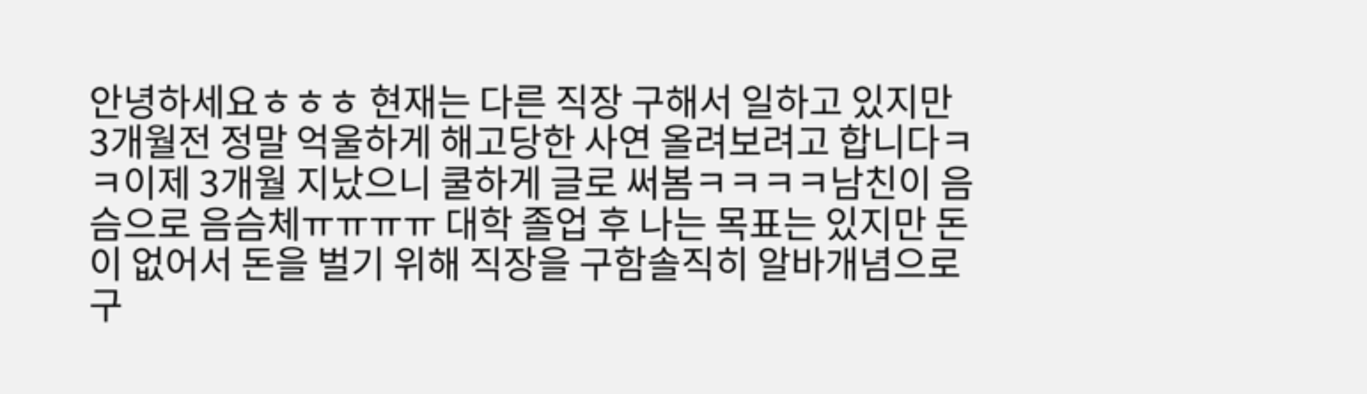안녕하세요ㅎㅎㅎ 현재는 다른 직장 구해서 일하고 있지만 3개월전 정말 억울하게 해고당한 사연 올려보려고 합니다ㅋㅋ이제 3개월 지났으니 쿨하게 글로 써봄ㅋㅋㅋㅋ남친이 음슴으로 음슴체ㅠㅠㅠㅠ 대학 졸업 후 나는 목표는 있지만 돈이 없어서 돈을 벌기 위해 직장을 구함솔직히 알바개념으로 구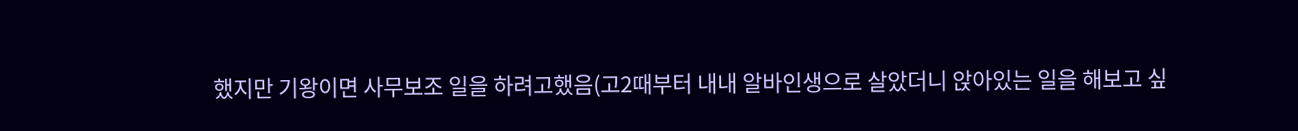했지만 기왕이면 사무보조 일을 하려고했음(고2때부터 내내 알바인생으로 살았더니 앉아있는 일을 해보고 싶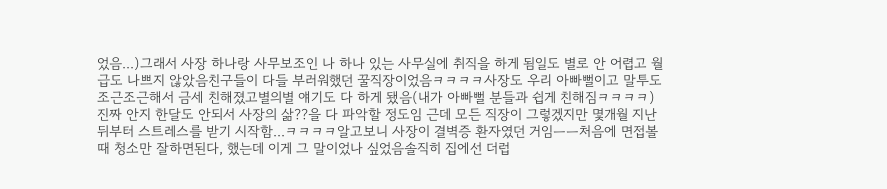었음...)그래서 사장 하나랑 사무보조인 나 하나 있는 사무실에 취직을 하게 됨일도 별로 안 어렵고 월급도 나쁘지 않았음친구들이 다들 부러워했던 꿀직장이었음ㅋㅋㅋㅋ사장도 우리 아빠뻘이고 말투도 조근조근해서 금세 친해졌고별의별 얘기도 다 하게 됐음(내가 아빠뻘 분들과 쉽게 친해짐ㅋㅋㅋㅋ)진짜 안지 한달도 안되서 사장의 삶??을 다 파악할 정도임 근데 모든 직장이 그렇겠지만 몇개월 지난 뒤부터 스트레스를 받기 시작함...ㅋㅋㅋㅋ알고보니 사장이 결벽증 환자였던 거임ㅡㅡ처음에 면접볼때 청소만 잘하면된다, 했는데 이게 그 말이었나 싶었음솔직히 집에선 더럽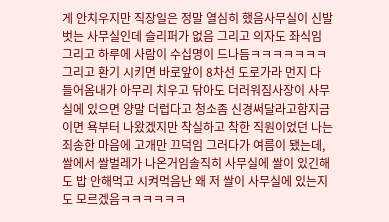게 안치우지만 직장일은 정말 열심히 했음사무실이 신발 벗는 사무실인데 슬리퍼가 없음 그리고 의자도 좌식임 그리고 하루에 사람이 수십명이 드나듬ㅋㅋㅋㅋㅋㅋㅋ그리고 환기 시키면 바로앞이 8차선 도로가라 먼지 다 들어옴내가 아무리 치우고 닦아도 더러워짐사장이 사무실에 있으면 양말 더럽다고 청소좀 신경써달라고함지금이면 욕부터 나왔겠지만 착실하고 착한 직원이었던 나는 죄송한 마음에 고개만 끄덕임 그러다가 여름이 됐는데, 쌀에서 쌀벌레가 나온거임솔직히 사무실에 쌀이 있긴해도 밥 안해먹고 시켜먹음난 왜 저 쌀이 사무실에 있는지도 모르겠음ㅋㅋㅋㅋㅋㅋ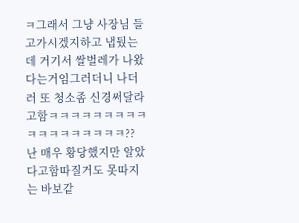ㅋ그래서 그냥 사장님 들고가시겠지하고 냅뒀는데 거기서 쌀벌레가 나왔다는거임그러더니 나더러 또 청소좀 신경써달라고함ㅋㅋㅋㅋㅋㅋㅋㅋㅋㅋㅋㅋㅋㅋㅋㅋㅋㅋ?? 난 매우 황당했지만 알았다고함따질거도 못따지는 바보같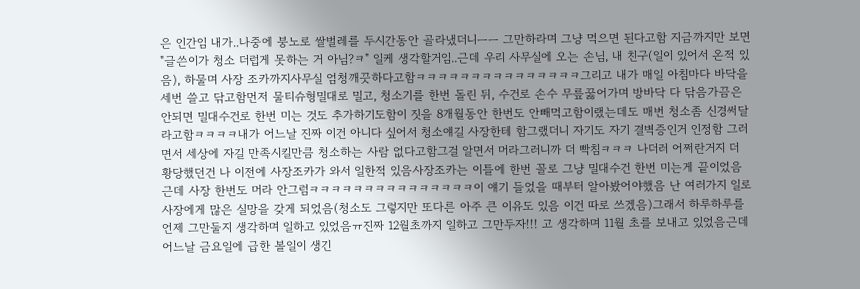은 인간임 내가..나중에 붕노로 쌀벌레를 두시간동안 골라냈더니ㅡㅡ 그만하라며 그냥 먹으면 된다고함 지금까지만 보면 "글쓴이가 청소 더럽게 못하는 거 아님?ㅋ" 일케 생각할거임..근데 우리 사무실에 오는 손님, 내 친구(일이 있어서 온적 있음), 하물며 사장 조카까지사무실 엄청깨끗하다고함ㅋㅋㅋㅋㅋㅋㅋㅋㅋㅋㅋㅋㅋㅋㅋ그리고 내가 매일 아침마다 바닥을 세번 쓸고 닦고함먼저 물티슈형밀대로 밀고, 청소기를 한번 돌린 뒤, 수건로 손수 무릎꿇어가며 방바닥 다 닦음가끔은 안되면 밀대수건로 한번 미는 것도 추가하기도함이 짓을 8개월동안 한번도 안빼먹고함이랬는데도 매번 청소좀 신경써달라고함ㅋㅋㅋㅋ내가 어느날 진짜 이건 아니다 싶어서 청소얘길 사장한테 함그랬더니 자기도 자기 결벽증인거 인정함 그러면서 세상에 자길 만족시킬만큼 청소하는 사람 없다고함그걸 알면서 머라그러니까 더 빡침ㅋㅋㅋ 나더러 어쩌란거지 더 황당했던건 나 이전에 사장조카가 와서 일한적 있음사장조카는 이틀에 한번 꼴로 그냥 밀대수건 한번 미는게 끝이었음근데 사장 한번도 머라 안그럼ㅋㅋㅋㅋㅋㅋㅋㅋㅋㅋㅋㅋㅋㅋㅋ이 얘기 들었을 때부터 알아봤어야했음 난 여러가지 일로 사장에게 많은 실망을 갖게 되었음(청소도 그렇지만 또다른 아주 큰 이유도 있음 이건 따로 쓰겠음)그래서 하루하루를 언제 그만둘지 생각하며 일하고 있었음ㅠ진짜 12월초까지 일하고 그만두자!!! 고 생각하며 11월 초를 보내고 있었음근데 어느날 금요일에 급한 볼일이 생긴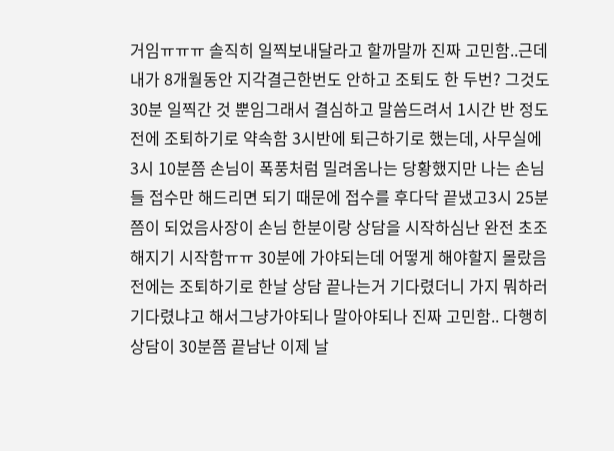거임ㅠㅠㅠ 솔직히 일찍보내달라고 할까말까 진짜 고민함..근데 내가 8개월동안 지각결근한번도 안하고 조퇴도 한 두번? 그것도 30분 일찍간 것 뿐임그래서 결심하고 말씀드려서 1시간 반 정도 전에 조퇴하기로 약속함 3시반에 퇴근하기로 했는데, 사무실에 3시 10분쯤 손님이 폭풍처럼 밀려옴나는 당황했지만 나는 손님들 접수만 해드리면 되기 때문에 접수를 후다닥 끝냈고3시 25분쯤이 되었음사장이 손님 한분이랑 상담을 시작하심난 완전 초조해지기 시작함ㅠㅠ 30분에 가야되는데 어떻게 해야할지 몰랐음전에는 조퇴하기로 한날 상담 끝나는거 기다렸더니 가지 뭐하러 기다렸냐고 해서그냥가야되나 말아야되나 진짜 고민함.. 다행히 상담이 30분쯤 끝남난 이제 날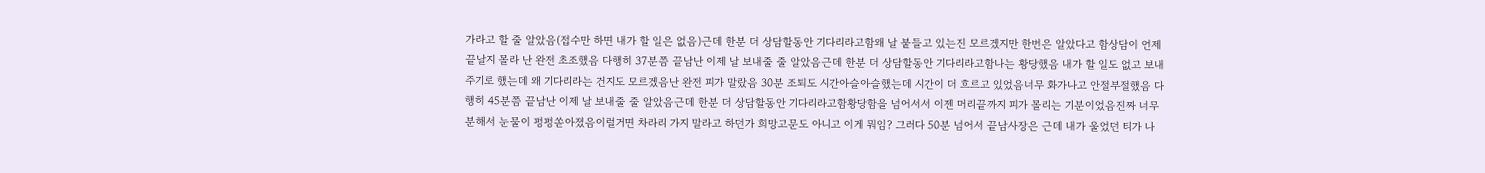가라고 할 줄 알았음(접수만 하면 내가 할 일은 없음)근데 한분 더 상담할동안 기다리라고함왜 날 붙들고 있는진 모르겠지만 한번은 알았다고 함상담이 언제 끝날지 몰라 난 완전 초조했음 다행히 37분쯤 끝남난 이제 날 보내줄 줄 알았음근데 한분 더 상담할동안 기다리라고함나는 황당했음 내가 할 일도 없고 보내주기로 했는데 왜 기다리라는 건지도 모르겠음난 완전 피가 말랐음 30분 조퇴도 시간아슬아슬했는데 시간이 더 흐르고 있었음너무 화가나고 안절부절했음 다행히 45분쯤 끝남난 이제 날 보내줄 줄 알았음근데 한분 더 상담할동안 기다리라고함황당함을 넘어서서 이젠 머리끝까지 피가 몰리는 기분이었음진짜 너무 분해서 눈물이 펑펑쏟아졌음이럴거면 차라리 가지 말라고 하던가 희망고문도 아니고 이게 뭐임? 그러다 50분 넘어서 끝남사장은 근데 내가 울었던 티가 나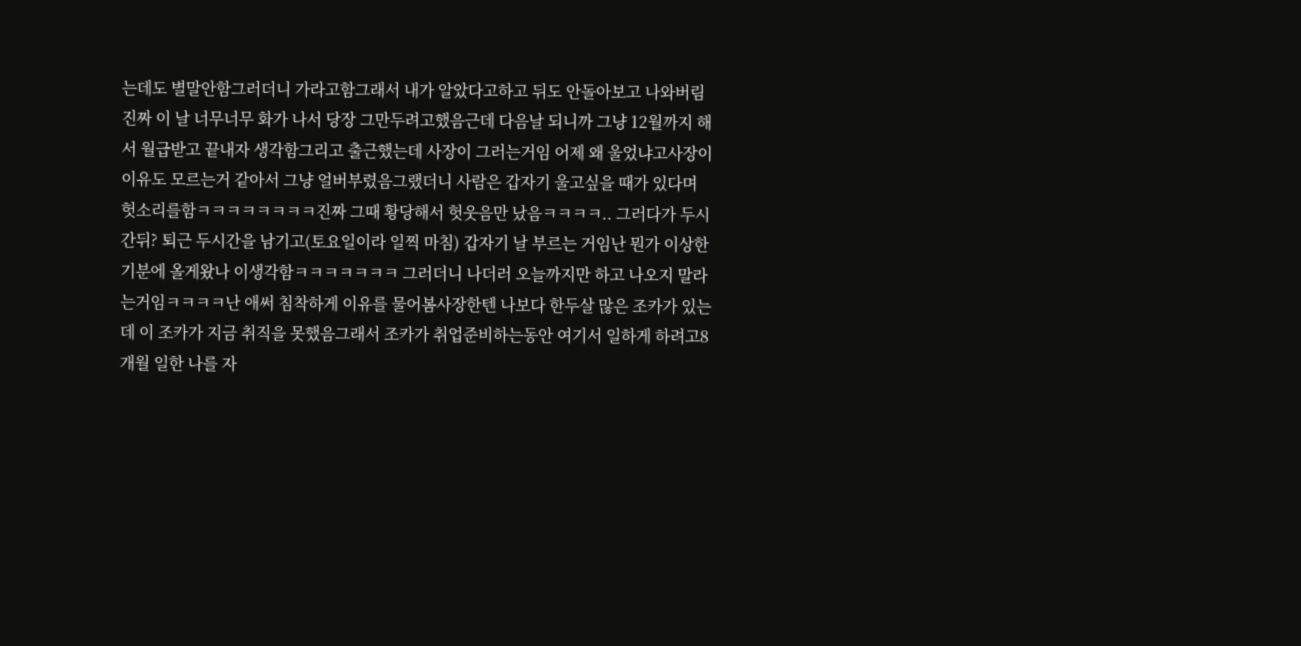는데도 별말안함그러더니 가라고함그래서 내가 알았다고하고 뒤도 안돌아보고 나와버림 진짜 이 날 너무너무 화가 나서 당장 그만두려고했음근데 다음날 되니까 그냥 12월까지 해서 월급받고 끝내자 생각함그리고 출근했는데 사장이 그러는거임 어제 왜 울었냐고사장이 이유도 모르는거 같아서 그냥 얼버부렸음그랬더니 사람은 갑자기 울고싶을 때가 있다며 헛소리를함ㅋㅋㅋㅋㅋㅋㅋㅋ진짜 그때 황당해서 헛웃음만 났음ㅋㅋㅋㅋ.. 그러다가 두시간뒤? 퇴근 두시간을 남기고(토요일이라 일찍 마침) 갑자기 날 부르는 거임난 뭔가 이상한 기분에 올게왔나 이생각함ㅋㅋㅋㅋㅋㅋㅋ 그러더니 나더러 오늘까지만 하고 나오지 말라는거임ㅋㅋㅋㅋ난 애써 침착하게 이유를 물어봄사장한텐 나보다 한두살 많은 조카가 있는데 이 조카가 지금 취직을 못했음그래서 조카가 취업준비하는동안 여기서 일하게 하려고8개월 일한 나를 자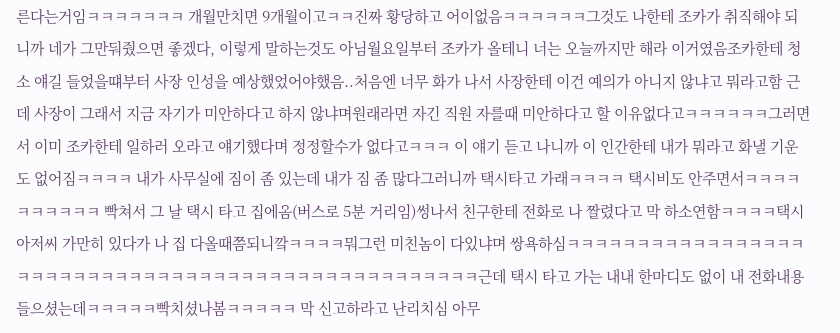른다는거임ㅋㅋㅋㅋㅋㅋㅋ 개월만치면 9개월이고ㅋㅋ진짜 황당하고 어이없음ㅋㅋㅋㅋㅋㅋ그것도 나한테 조카가 취직해야 되니까 네가 그만둬줬으면 좋겠다, 이렇게 말하는것도 아님월요일부터 조카가 올테니 너는 오늘까지만 해라 이거였음조카한테 청소 얘길 들었을떄부터 사장 인성을 예상했었어야했음..처음엔 너무 화가 나서 사장한테 이건 예의가 아니지 않냐고 뭐라고함 근데 사장이 그래서 지금 자기가 미안하다고 하지 않냐며원래라면 자긴 직원 자를때 미안하다고 할 이유없다고ㅋㅋㅋㅋㅋㅋ그러면서 이미 조카한테 일하러 오라고 얘기했다며 정정할수가 없다고ㅋㅋㅋ 이 얘기 듣고 나니까 이 인간한테 내가 뭐라고 화낼 기운도 없어짐ㅋㅋㅋㅋ 내가 사무실에 짐이 좀 있는데 내가 짐 좀 많다그러니까 택시타고 가래ㅋㅋㅋㅋ 택시비도 안주면서ㅋㅋㅋㅋㅋㅋㅋㅋㅋㅋ 빡쳐서 그 날 택시 타고 집에옴(버스로 5분 거리임)썽나서 친구한테 전화로 나 짤렸다고 막 하소연함ㅋㅋㅋㅋ택시아저씨 가만히 있다가 나 집 다올때쯤되니깤ㅋㅋㅋㅋ뭐그런 미친놈이 다있냐며 쌍욕하심ㅋㅋㅋㅋㅋㅋㅋㅋㅋㅋㅋㅋㅋㅋㅋㅋㅋㅋㅋㅋㅋㅋㅋㅋㅋㅋㅋㅋㅋㅋㅋㅋㅋㅋㅋㅋㅋㅋㅋㅋㅋㅋㅋㅋㅋㅋㅋㅋㅋㅋ근데 택시 타고 가는 내내 한마디도 없이 내 전화내용 들으셨는데ㅋㅋㅋㅋㅋ빡치셨나봄ㅋㅋㅋㅋㅋ 막 신고하라고 난리치심 아무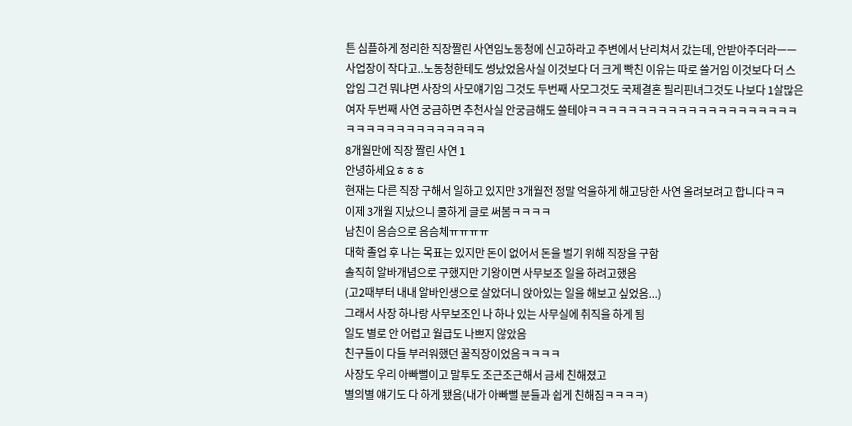튼 심플하게 정리한 직장짤린 사연임노동청에 신고하라고 주변에서 난리쳐서 갔는데, 안받아주더라ㅡㅡ 사업장이 작다고..노동청한테도 썽났었음사실 이것보다 더 크게 빡친 이유는 따로 쓸거임 이것보다 더 스압임 그건 뭐냐면 사장의 사모얘기임 그것도 두번째 사모그것도 국제결혼 필리핀녀그것도 나보다 1살많은 여자 두번째 사연 궁금하면 추천사실 안궁금해도 쓸테야ㅋㅋㅋㅋㅋㅋㅋㅋㅋㅋㅋㅋㅋㅋㅋㅋㅋㅋㅋㅋㅋㅋㅋㅋㅋㅋㅋㅋㅋㅋㅋㅋㅋㅋㅋ
8개월만에 직장 짤린 사연 1
안녕하세요ㅎㅎㅎ
현재는 다른 직장 구해서 일하고 있지만 3개월전 정말 억울하게 해고당한 사연 올려보려고 합니다ㅋㅋ
이제 3개월 지났으니 쿨하게 글로 써봄ㅋㅋㅋㅋ
남친이 음슴으로 음슴체ㅠㅠㅠㅠ
대학 졸업 후 나는 목표는 있지만 돈이 없어서 돈을 벌기 위해 직장을 구함
솔직히 알바개념으로 구했지만 기왕이면 사무보조 일을 하려고했음
(고2때부터 내내 알바인생으로 살았더니 앉아있는 일을 해보고 싶었음...)
그래서 사장 하나랑 사무보조인 나 하나 있는 사무실에 취직을 하게 됨
일도 별로 안 어렵고 월급도 나쁘지 않았음
친구들이 다들 부러워했던 꿀직장이었음ㅋㅋㅋㅋ
사장도 우리 아빠뻘이고 말투도 조근조근해서 금세 친해졌고
별의별 얘기도 다 하게 됐음(내가 아빠뻘 분들과 쉽게 친해짐ㅋㅋㅋㅋ)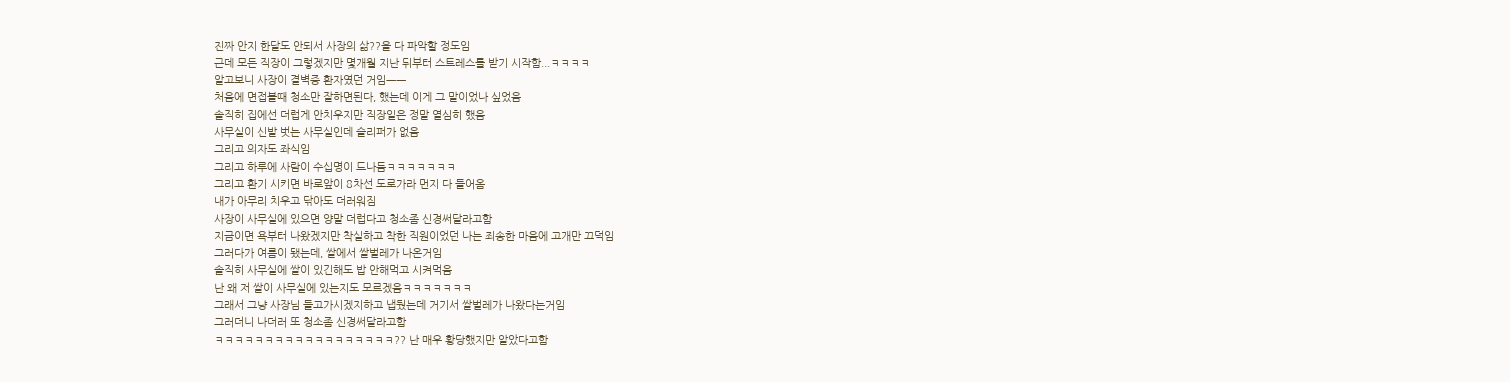진짜 안지 한달도 안되서 사장의 삶??을 다 파악할 정도임
근데 모든 직장이 그렇겠지만 몇개월 지난 뒤부터 스트레스를 받기 시작함...ㅋㅋㅋㅋ
알고보니 사장이 결벽증 환자였던 거임ㅡㅡ
처음에 면접볼때 청소만 잘하면된다, 했는데 이게 그 말이었나 싶었음
솔직히 집에선 더럽게 안치우지만 직장일은 정말 열심히 했음
사무실이 신발 벗는 사무실인데 슬리퍼가 없음
그리고 의자도 좌식임
그리고 하루에 사람이 수십명이 드나듬ㅋㅋㅋㅋㅋㅋㅋ
그리고 환기 시키면 바로앞이 8차선 도로가라 먼지 다 들어옴
내가 아무리 치우고 닦아도 더러워짐
사장이 사무실에 있으면 양말 더럽다고 청소좀 신경써달라고함
지금이면 욕부터 나왔겠지만 착실하고 착한 직원이었던 나는 죄송한 마음에 고개만 끄덕임
그러다가 여름이 됐는데, 쌀에서 쌀벌레가 나온거임
솔직히 사무실에 쌀이 있긴해도 밥 안해먹고 시켜먹음
난 왜 저 쌀이 사무실에 있는지도 모르겠음ㅋㅋㅋㅋㅋㅋㅋ
그래서 그냥 사장님 들고가시겠지하고 냅뒀는데 거기서 쌀벌레가 나왔다는거임
그러더니 나더러 또 청소좀 신경써달라고함
ㅋㅋㅋㅋㅋㅋㅋㅋㅋㅋㅋㅋㅋㅋㅋㅋㅋㅋ?? 난 매우 황당했지만 알았다고함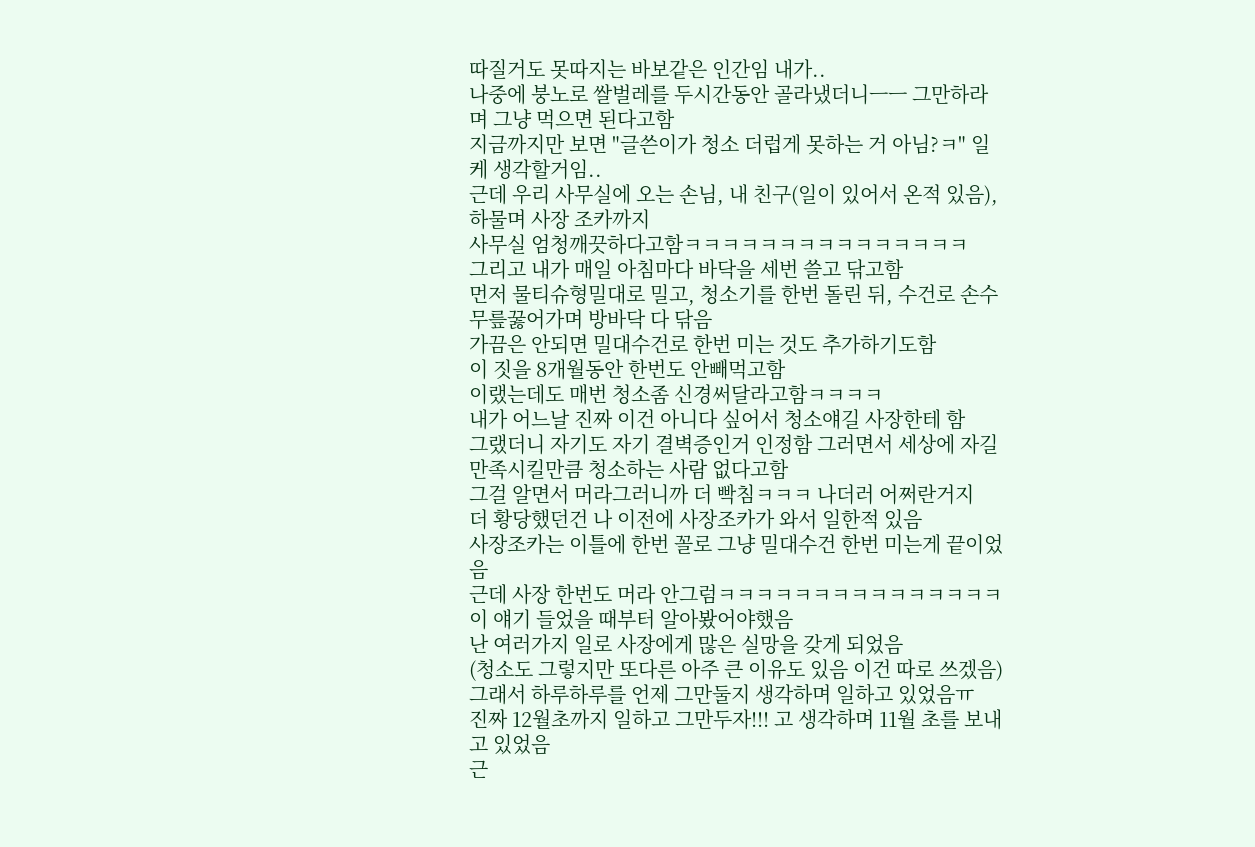따질거도 못따지는 바보같은 인간임 내가..
나중에 붕노로 쌀벌레를 두시간동안 골라냈더니ㅡㅡ 그만하라며 그냥 먹으면 된다고함
지금까지만 보면 "글쓴이가 청소 더럽게 못하는 거 아님?ㅋ" 일케 생각할거임..
근데 우리 사무실에 오는 손님, 내 친구(일이 있어서 온적 있음), 하물며 사장 조카까지
사무실 엄청깨끗하다고함ㅋㅋㅋㅋㅋㅋㅋㅋㅋㅋㅋㅋㅋㅋㅋ
그리고 내가 매일 아침마다 바닥을 세번 쓸고 닦고함
먼저 물티슈형밀대로 밀고, 청소기를 한번 돌린 뒤, 수건로 손수 무릎꿇어가며 방바닥 다 닦음
가끔은 안되면 밀대수건로 한번 미는 것도 추가하기도함
이 짓을 8개월동안 한번도 안빼먹고함
이랬는데도 매번 청소좀 신경써달라고함ㅋㅋㅋㅋ
내가 어느날 진짜 이건 아니다 싶어서 청소얘길 사장한테 함
그랬더니 자기도 자기 결벽증인거 인정함 그러면서 세상에 자길 만족시킬만큼 청소하는 사람 없다고함
그걸 알면서 머라그러니까 더 빡침ㅋㅋㅋ 나더러 어쩌란거지
더 황당했던건 나 이전에 사장조카가 와서 일한적 있음
사장조카는 이틀에 한번 꼴로 그냥 밀대수건 한번 미는게 끝이었음
근데 사장 한번도 머라 안그럼ㅋㅋㅋㅋㅋㅋㅋㅋㅋㅋㅋㅋㅋㅋㅋ이 얘기 들었을 때부터 알아봤어야했음
난 여러가지 일로 사장에게 많은 실망을 갖게 되었음
(청소도 그렇지만 또다른 아주 큰 이유도 있음 이건 따로 쓰겠음)
그래서 하루하루를 언제 그만둘지 생각하며 일하고 있었음ㅠ
진짜 12월초까지 일하고 그만두자!!! 고 생각하며 11월 초를 보내고 있었음
근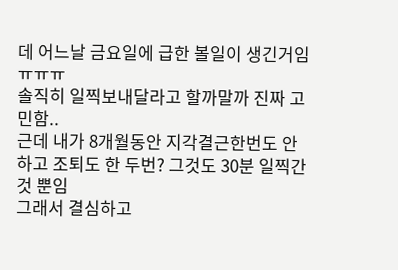데 어느날 금요일에 급한 볼일이 생긴거임ㅠㅠㅠ
솔직히 일찍보내달라고 할까말까 진짜 고민함..
근데 내가 8개월동안 지각결근한번도 안하고 조퇴도 한 두번? 그것도 30분 일찍간 것 뿐임
그래서 결심하고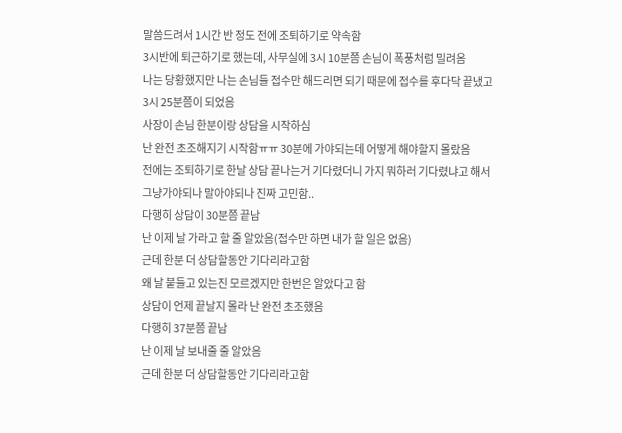말씀드려서 1시간 반 정도 전에 조퇴하기로 약속함
3시반에 퇴근하기로 했는데, 사무실에 3시 10분쯤 손님이 폭풍처럼 밀려옴
나는 당황했지만 나는 손님들 접수만 해드리면 되기 때문에 접수를 후다닥 끝냈고
3시 25분쯤이 되었음
사장이 손님 한분이랑 상담을 시작하심
난 완전 초조해지기 시작함ㅠㅠ 30분에 가야되는데 어떻게 해야할지 몰랐음
전에는 조퇴하기로 한날 상담 끝나는거 기다렸더니 가지 뭐하러 기다렸냐고 해서
그냥가야되나 말아야되나 진짜 고민함..
다행히 상담이 30분쯤 끝남
난 이제 날 가라고 할 줄 알았음(접수만 하면 내가 할 일은 없음)
근데 한분 더 상담할동안 기다리라고함
왜 날 붙들고 있는진 모르겠지만 한번은 알았다고 함
상담이 언제 끝날지 몰라 난 완전 초조했음
다행히 37분쯤 끝남
난 이제 날 보내줄 줄 알았음
근데 한분 더 상담할동안 기다리라고함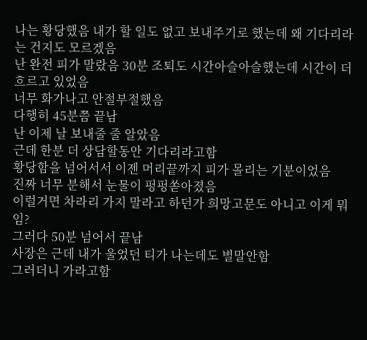나는 황당했음 내가 할 일도 없고 보내주기로 했는데 왜 기다리라는 건지도 모르겠음
난 완전 피가 말랐음 30분 조퇴도 시간아슬아슬했는데 시간이 더 흐르고 있었음
너무 화가나고 안절부절했음
다행히 45분쯤 끝남
난 이제 날 보내줄 줄 알았음
근데 한분 더 상담할동안 기다리라고함
황당함을 넘어서서 이젠 머리끝까지 피가 몰리는 기분이었음
진짜 너무 분해서 눈물이 펑펑쏟아졌음
이럴거면 차라리 가지 말라고 하던가 희망고문도 아니고 이게 뭐임?
그러다 50분 넘어서 끝남
사장은 근데 내가 울었던 티가 나는데도 별말안함
그러더니 가라고함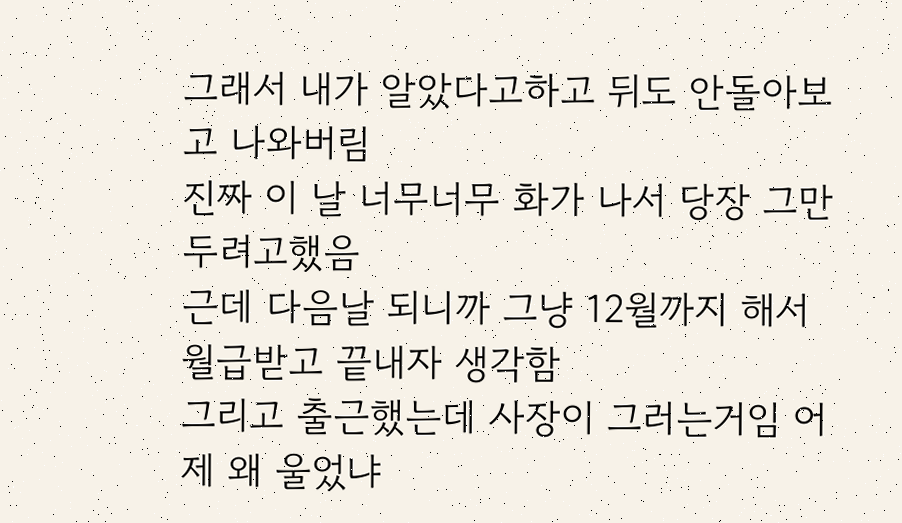그래서 내가 알았다고하고 뒤도 안돌아보고 나와버림
진짜 이 날 너무너무 화가 나서 당장 그만두려고했음
근데 다음날 되니까 그냥 12월까지 해서 월급받고 끝내자 생각함
그리고 출근했는데 사장이 그러는거임 어제 왜 울었냐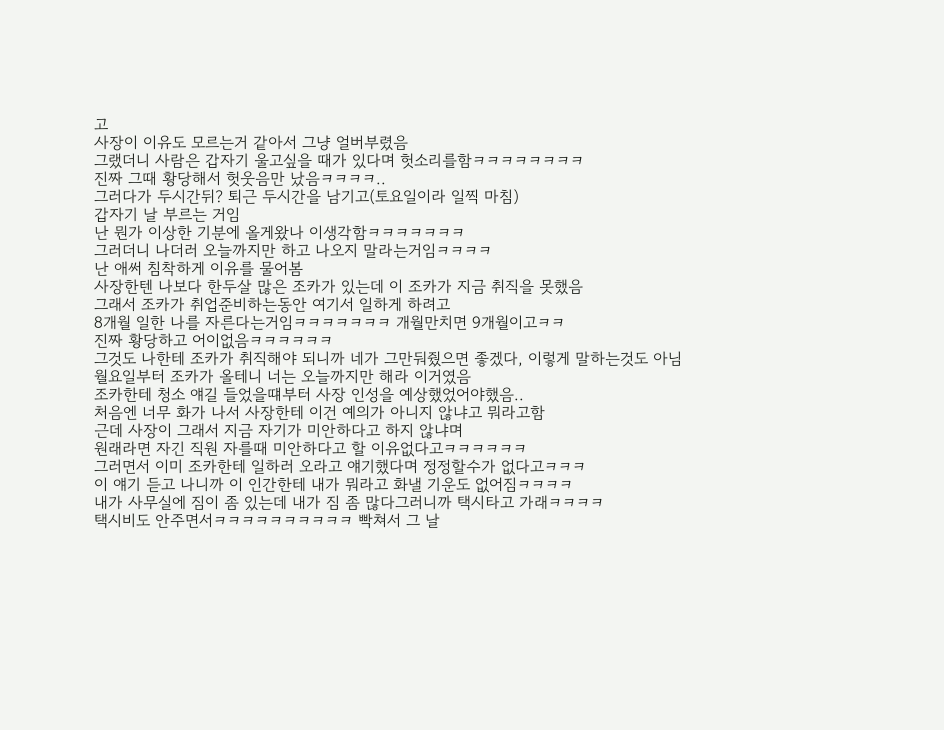고
사장이 이유도 모르는거 같아서 그냥 얼버부렸음
그랬더니 사람은 갑자기 울고싶을 때가 있다며 헛소리를함ㅋㅋㅋㅋㅋㅋㅋㅋ
진짜 그때 황당해서 헛웃음만 났음ㅋㅋㅋㅋ..
그러다가 두시간뒤? 퇴근 두시간을 남기고(토요일이라 일찍 마침)
갑자기 날 부르는 거임
난 뭔가 이상한 기분에 올게왔나 이생각함ㅋㅋㅋㅋㅋㅋㅋ
그러더니 나더러 오늘까지만 하고 나오지 말라는거임ㅋㅋㅋㅋ
난 애써 침착하게 이유를 물어봄
사장한텐 나보다 한두살 많은 조카가 있는데 이 조카가 지금 취직을 못했음
그래서 조카가 취업준비하는동안 여기서 일하게 하려고
8개월 일한 나를 자른다는거임ㅋㅋㅋㅋㅋㅋㅋ 개월만치면 9개월이고ㅋㅋ
진짜 황당하고 어이없음ㅋㅋㅋㅋㅋㅋ
그것도 나한테 조카가 취직해야 되니까 네가 그만둬줬으면 좋겠다, 이렇게 말하는것도 아님
월요일부터 조카가 올테니 너는 오늘까지만 해라 이거였음
조카한테 청소 얘길 들었을떄부터 사장 인성을 예상했었어야했음..
처음엔 너무 화가 나서 사장한테 이건 예의가 아니지 않냐고 뭐라고함
근데 사장이 그래서 지금 자기가 미안하다고 하지 않냐며
원래라면 자긴 직원 자를때 미안하다고 할 이유없다고ㅋㅋㅋㅋㅋㅋ
그러면서 이미 조카한테 일하러 오라고 얘기했다며 정정할수가 없다고ㅋㅋㅋ
이 얘기 듣고 나니까 이 인간한테 내가 뭐라고 화낼 기운도 없어짐ㅋㅋㅋㅋ
내가 사무실에 짐이 좀 있는데 내가 짐 좀 많다그러니까 택시타고 가래ㅋㅋㅋㅋ
택시비도 안주면서ㅋㅋㅋㅋㅋㅋㅋㅋㅋㅋ 빡쳐서 그 날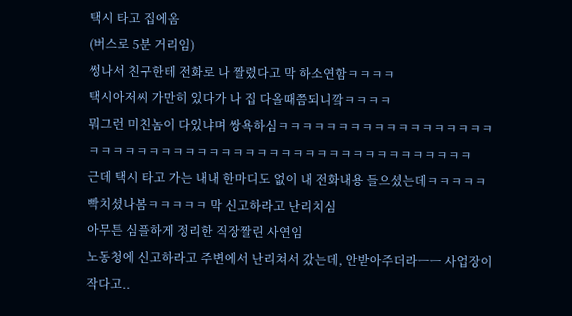택시 타고 집에옴
(버스로 5분 거리임)
썽나서 친구한테 전화로 나 짤렸다고 막 하소연함ㅋㅋㅋㅋ
택시아저씨 가만히 있다가 나 집 다올때쯤되니깤ㅋㅋㅋㅋ
뭐그런 미친놈이 다있냐며 쌍욕하심ㅋㅋㅋㅋㅋㅋㅋㅋㅋㅋㅋㅋㅋㅋㅋㅋㅋㅋ
ㅋㅋㅋㅋㅋㅋㅋㅋㅋㅋㅋㅋㅋㅋㅋㅋㅋㅋㅋㅋㅋㅋㅋㅋㅋㅋㅋㅋㅋㅋㅋㅋ
근데 택시 타고 가는 내내 한마디도 없이 내 전화내용 들으셨는데ㅋㅋㅋㅋㅋ
빡치셨나봄ㅋㅋㅋㅋㅋ 막 신고하라고 난리치심
아무튼 심플하게 정리한 직장짤린 사연임
노동청에 신고하라고 주변에서 난리쳐서 갔는데, 안받아주더라ㅡㅡ 사업장이 작다고..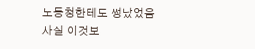노동청한테도 썽났었음
사실 이것보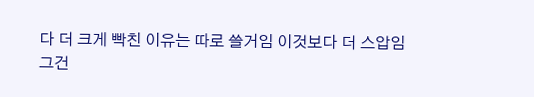다 더 크게 빡친 이유는 따로 쓸거임 이것보다 더 스압임
그건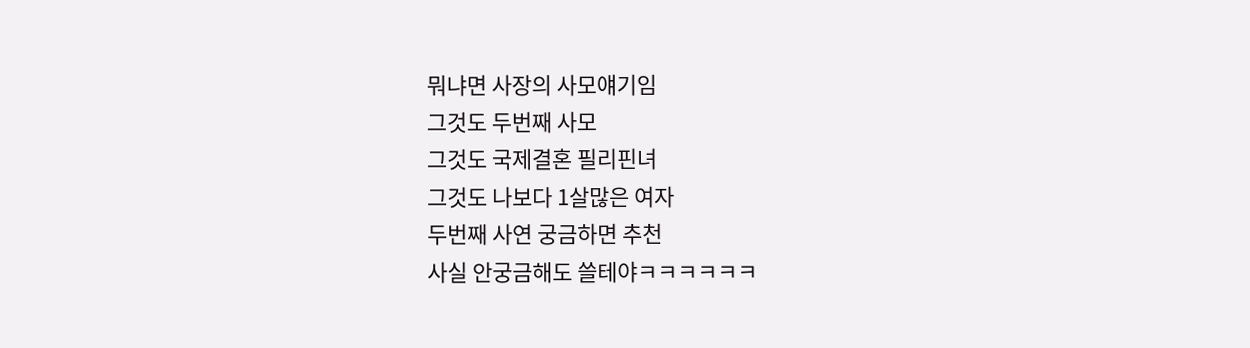뭐냐면 사장의 사모얘기임
그것도 두번째 사모
그것도 국제결혼 필리핀녀
그것도 나보다 1살많은 여자
두번째 사연 궁금하면 추천
사실 안궁금해도 쓸테야ㅋㅋㅋㅋㅋㅋ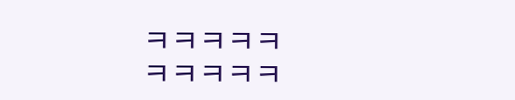ㅋㅋㅋㅋㅋ
ㅋㅋㅋㅋㅋ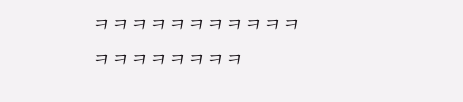ㅋㅋㅋㅋㅋㅋㅋㅋㅋㅋㅋㅋㅋㅋㅋㅋㅋㅋㅋ